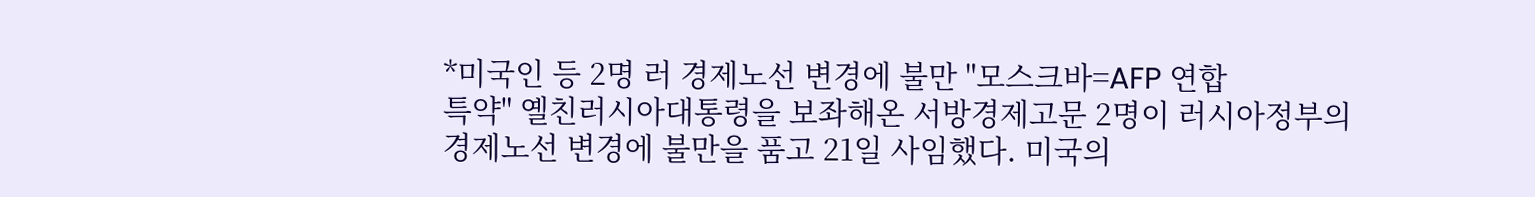*미국인 등 2명 러 경제노선 변경에 불만 "모스크바=AFP 연합
특약" 옐친러시아대통령을 보좌해온 서방경제고문 2명이 러시아정부의
경제노선 변경에 불만을 품고 21일 사임했다. 미국의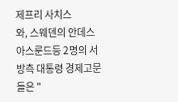제프리 사치스
와, 스웨덴의 안데스 아스룬드등 2명의 서방측 대통령 경제고문들은 "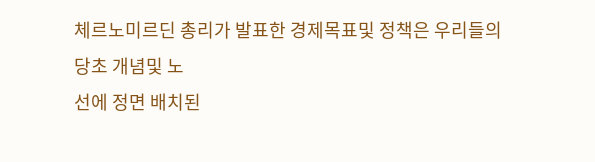체르노미르딘 총리가 발표한 경제목표및 정책은 우리들의 당초 개념및 노
선에 정면 배치된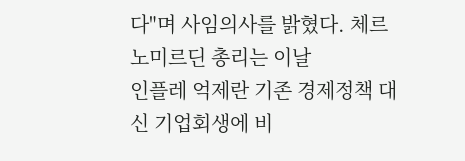다"며 사임의사를 밝혔다. 체르노미르딘 총리는 이날
인플레 억제란 기존 경제정책 대신 기업회생에 비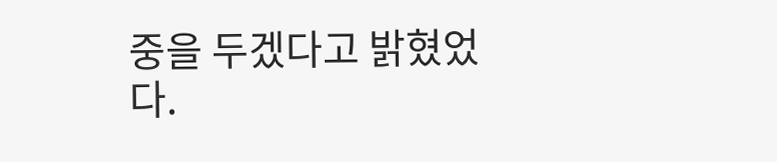중을 두겠다고 밝혔었
다.